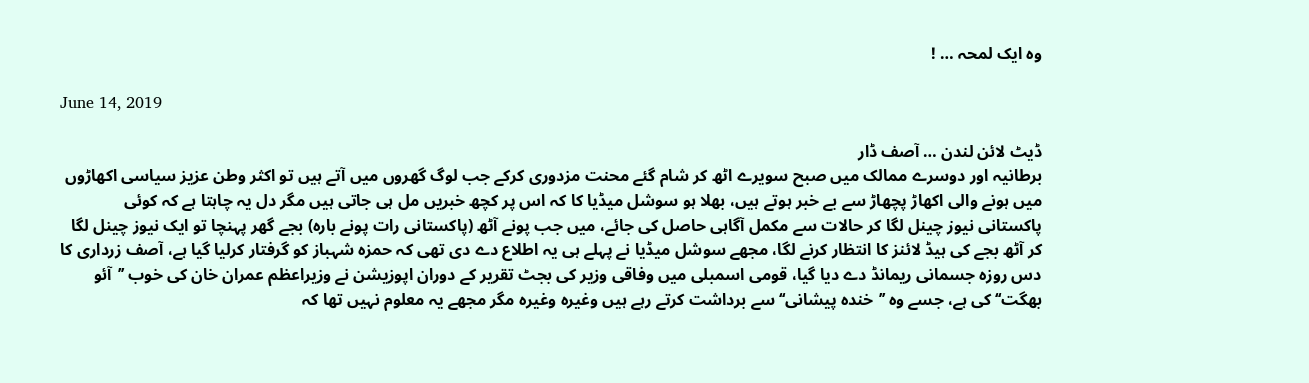وہ ایک لمحہ … !

June 14, 2019

ڈیٹ لائن لندن … آصف ڈار
برطانیہ اور دوسرے ممالک میں صبح سویرے اٹھ کر شام گئے محنت مزدوری کرکے جب لوگ گھروں میں آتے ہیں تو اکثر وطن عزیز سیاسی اکھاڑوں میں ہونے والی اکھاڑ پچھاڑ سے بے خبر ہوتے ہیں، بھلا ہو سوشل میڈیا کا کہ اس پر کچھ خبریں مل ہی جاتی ہیں مگر دل یہ چاہتا ہے کہ کوئی پاکستانی نیوز چینل لگا کر حالات سے مکمل آگاہی حاصل کی جائے، میں جب پونے آٹھ (پاکستانی رات پونے بارہ) بجے گھر پہنچا تو ایک نیوز چینل لگا کر آٹھ بجے کی ہیڈ لائنز کا انتظار کرنے لگا، مجھے سوشل میڈیا نے پہلے ہی یہ اطلاع دے دی تھی کہ حمزہ شہباز کو گرفتار کرلیا گیا ہے، آصف زرداری کا دس روزہ جسمانی ریمانڈ دے دیا گیا، قومی اسمبلی میں وفاقی وزیر کی بجٹ تقریر کے دوران اپوزیشن نے وزیراعظم عمران خان کی خوب ’’آئو بھگت‘‘ کی ہے، جسے وہ ’’خندہ پیشانی‘‘ سے برداشت کرتے رہے ہیں وغیرہ وغیرہ مگر مجھے یہ معلوم نہیں تھا کہ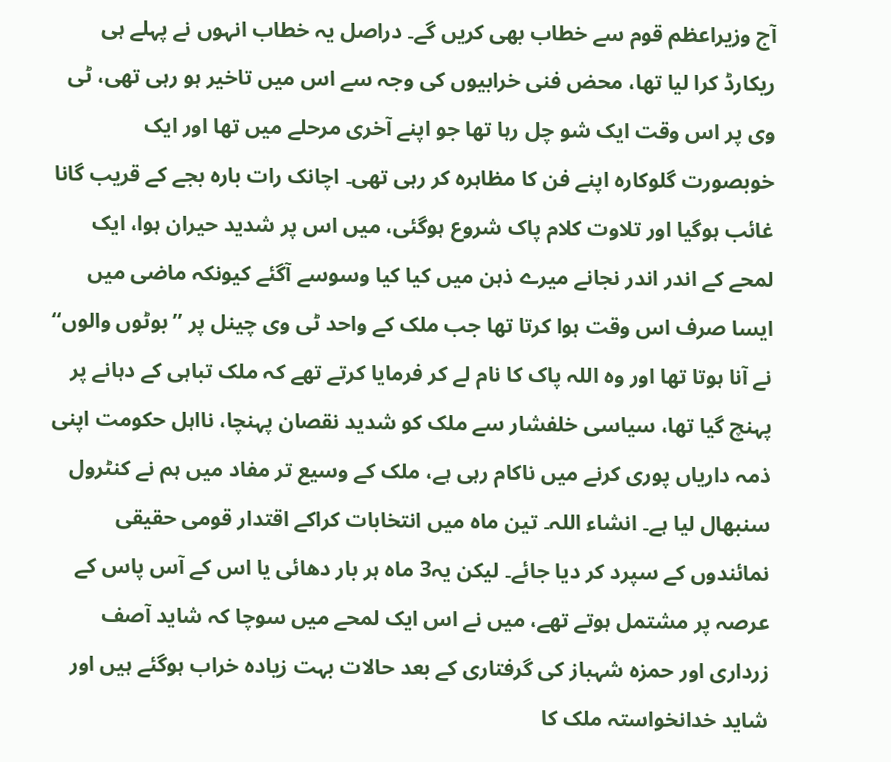آج وزیراعظم قوم سے خطاب بھی کریں گے۔ دراصل یہ خطاب انہوں نے پہلے ہی ریکارڈ کرا لیا تھا، محض فنی خرابیوں کی وجہ سے اس میں تاخیر ہو رہی تھی، ٹی وی پر اس وقت ایک شو چل رہا تھا جو اپنے آخری مرحلے میں تھا اور ایک خوبصورت گلوکارہ اپنے فن کا مظاہرہ کر رہی تھی۔ اچانک رات بارہ بجے کے قریب گانا غائب ہوگیا اور تلاوت کلام پاک شروع ہوگئی، میں اس پر شدید حیران ہوا، ایک لمحے کے اندر اندر نجانے میرے ذہن میں کیا کیا وسوسے آگئے کیونکہ ماضی میں ایسا صرف اس وقت ہوا کرتا تھا جب ملک کے واحد ٹی وی چینل پر ’’بوٹوں والوں‘‘ نے آنا ہوتا تھا اور وہ اللہ پاک کا نام لے کر فرمایا کرتے تھے کہ ملک تباہی کے دہانے پر پہنچ گیا تھا، سیاسی خلفشار سے ملک کو شدید نقصان پہنچا، نااہل حکومت اپنی ذمہ داریاں پوری کرنے میں ناکام رہی ہے، ملک کے وسیع تر مفاد میں ہم نے کنٹرول سنبھال لیا ہے۔ انشاء اللہ۔ تین ماہ میں انتخابات کراکے اقتدار قومی حقیقی نمائندوں کے سپرد کر دیا جائے۔ لیکن یہ3 ماہ ہر بار دھائی یا اس کے آس پاس کے عرصہ پر مشتمل ہوتے تھے، میں نے اس ایک لمحے میں سوچا کہ شاید آصف زرداری اور حمزہ شہباز کی گرفتاری کے بعد حالات بہت زیادہ خراب ہوگئے ہیں اور شاید خدانخواستہ ملک کا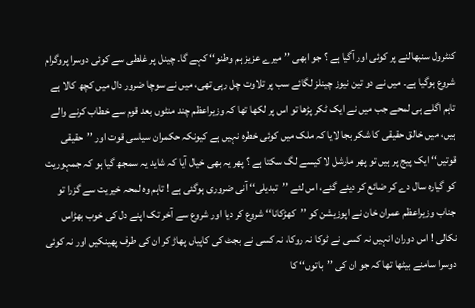کنٹرول سنبھالنے پر کوئی اور آگیا ہے ؟ جو ابھی ’’میرے عزیز ہم وطنو‘‘ کہے گا۔ چینل پر غلطی سے کوئی دوسرا پروگرام شروع ہوگیا ہے۔ میں نے دو تین نیوز چینلز لگائے سب پر تلاوت چل رہی تھی، میں نے سوچا ضرور دال میں کچھ کالا ہے تاہم اگلے ہی لمحے جب میں نے ایک ٹکر پڑھا تو اس پر لکھا تھا کہ وزیراعظم چند منٹوں بعد قوم سے خطاب کرنے والے ہیں، میں خالق حقیقی کا شکر بجا لایا کہ ملک میں کوئی خطرہ نہیں ہے کیونکہ حکمران سیاسی قوت اور ’’حقیقی قوتیں‘‘ ایک پیج پر ہیں تو پھر مارشل لا کیسے لگ سکتا ہے ؟ پھر یہ بھی خیال آیا کہ شاید یہ سمجھ گیا ہو کہ جمہوریت کو گیارہ سال دے کر ضائع کر دیئے گئے، اس لئے ’’تبدیلی‘‘ آنی ضروری ہوگئی ہے ! تاہم وہ لمحہ خیریت سے گزرا تو جناب وزیراعظم عمران خان نے اپوزیشن کو ’’کھڑکانا‘‘ شروع کر دیا اور شروع سے آخر تک اپنے دل کی خوب بھڑاس نکالی ! اس دوران انہیں نہ کسی نے ٹوکا نہ روکا، نہ کسی نے بجٹ کی کاپیاں پھاڑ کر ان کی طرف پھینکیں اور نہ کوئی دوسرا سامنے بیٹھا تھا کہ جو ان کی ’’باتوں‘‘ کا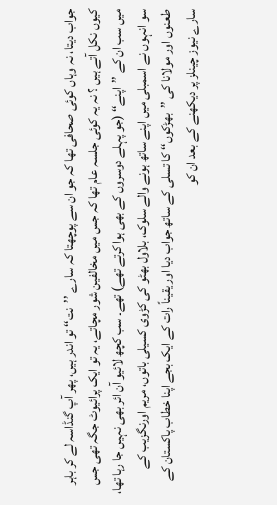جواب دیتا، نہ وہاں کوئی صحافی تھا کہ جو ان سے پوچھتا کہ سارے ’’نت‘‘ تو اندر ہیں، پھر آپ گنڈاسہ لے کر باہر کیوں نکل آتے ہیں ؟ نہ یہ کوئی جلسہ عام تھا کہ جس میں مخالفین شور مچاتے، یہ تو ایک پرائیوٹ جگہ تھی جس میں سب ان کے ’’اپنے‘‘ (جو پہلے دوسروں کے بھی ہوا کرتے تھے) تھے۔ سب کچھ لائیو آن ائر بھی نہیں جا رہا تھا، سو انہوں نے اسمبلی میں اپنے ساتھ ہونے والے سلوک، بلاول بھٹو کی کڑوی کسیلی باتوں، مریم اورنگزیب کے طعنوں اور مولانا کی ’’بھڑکوں‘‘ کا تسلی کے ساتھ جواب دیا اور یقیناً رات کے ایک بجے اپنا خطاب پاکستان کے سارے نیوز چینلز پر دیکھنے کے بعد ان کو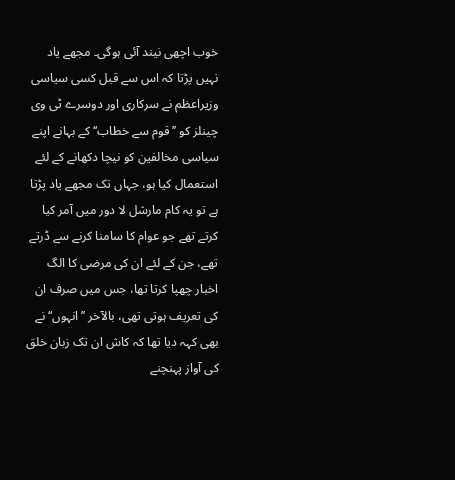خوب اچھی نیند آئی ہوگی۔ مجھے یاد نہیں پڑتا کہ اس سے قبل کسی سیاسی وزیراعظم نے سرکاری اور دوسرے ٹی وی چینلز کو ’’قوم سے خطاب‘‘ کے بہانے اپنے سیاسی مخالفین کو نیچا دکھانے کے لئے استعمال کیا ہو، جہاں تک مجھے یاد پڑتا ہے تو یہ کام مارشل لا دور میں آمر کیا کرتے تھے جو عوام کا سامنا کرنے سے ڈرتے تھے، جن کے لئے ان کی مرضی کا الگ اخبار چھپا کرتا تھا، جس میں صرف ان کی تعریف ہوتی تھی، بالآخر ’’انہوں‘‘ نے بھی کہہ دیا تھا کہ کاش ان تک زبان خلق کی آواز پہنچنے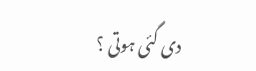دی گئی ہوتی ؟